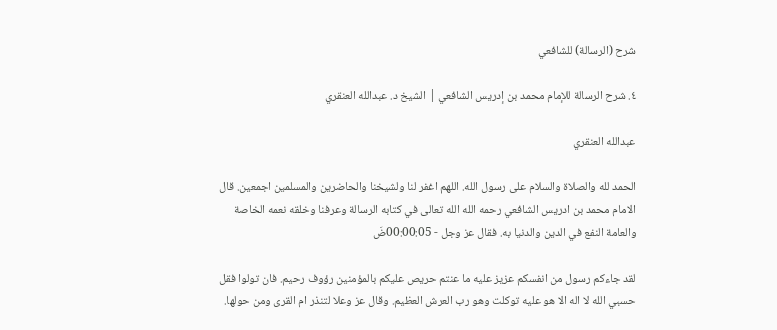شرح (الرسالة) للشافعي

٤. شرح الرسالة للإمام محمد بن إدريس الشافعي | الشيخ د. عبدالله العنقري

عبدالله العنقري

الحمد لله والصلاة والسلام على رسول الله. اللهم اغفر لنا ولشيخنا والحاضرين والمسلمين اجمعين. قال الامام محمد بن ادريس الشافعي رحمه الله الله تعالى في كتابه الرسالة وعرفنا وخلقه نعمه الخاصة والعامة النفع في الدين والدنيا به. فقال عز وجل - 00:00:05ضَ

لقد جاءكم رسول من انفسكم عزيز عليه ما عنتم حريص عليكم بالمؤمنين رؤوف رحيم. فان تولوا فقل حسبي الله لا اله الا هو عليه توكلت وهو رب العرش العظيم. وقال عز وعلا لتنذر ام القرى ومن حولها.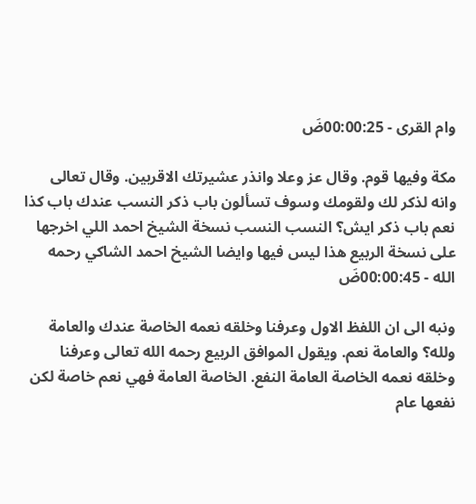وام القرى - 00:00:25ضَ

مكة وفيها قوم. وقال عز وعلا وانذر عشيرتك الاقربين. وقال تعالى وانه لذكر لك ولقومك وسوف تسألون باب ذكر النسب عندك باب كذا نعم باب ذكر ايش؟ النسب النسب نسخة الشيخ احمد اللي اخرجها على نسخة الربيع هذا ليس فيها وايضا الشيخ احمد الشاكي رحمه الله - 00:00:45ضَ

ونبه الى ان اللفظ الاول وعرفنا وخلقه نعمه الخاصة عندك والعامة ولله؟ والعامة نعم. ويقول الموافق الربيع رحمه الله تعالى وعرفنا وخلقه نعمه الخاصة العامة النفع. الخاصة العامة فهي نعم خاصة لكن نفعها عام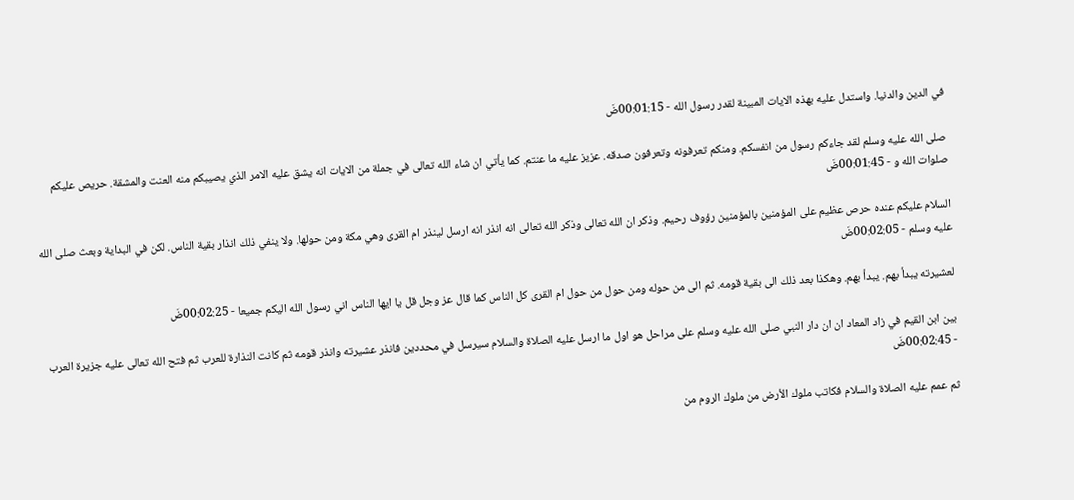في الدين والدنيا. واستدل عليه بهذه الايات المبينة لقدر رسول الله - 00:01:15ضَ

صلى الله عليه وسلم لقد جاءكم رسول من انفسكم. ومنكم تعرفونه وتعرفون صدقه. عزيز عليه ما عنتم. كما يأتي ان شاء الله تعالى في جملة من الايات انه يشق عليه الامر الذي يصيبكم منه العنت والمشقة. حريص عليكم صلوات الله و - 00:01:45ضَ

السلام عليكم عنده حرص عظيم على المؤمنين بالمؤمنين رؤوف رحيم. وذكر ان الله تعالى وذكر الله تعالى انه انذر انه ارسل لينذر ام القرى وهي مكة ومن حولها. ولا ينفي ذلك انذار بقية الناس. لكن في البداية وبعث صلى الله عليه وسلم - 00:02:05ضَ

لعشيرته يبدأ بهم. يبدأ بهم. وهكذا بعد ذلك الى بقية قومه. ثم الى من حوله ومن حول من حول ام القرى كل الناس كما قال عز وجل قل يا ايها الناس اني رسول الله اليكم جميعا - 00:02:25ضَ

بين ابن القيم في زاد المعاد ان ان دار النبي صلى الله عليه وسلم على مراحل هو اول ما ارسل عليه الصلاة والسلام سيرسل في محددين فانذر عشيرته وانذر قومه ثم كانت النذارة للعرب ثم فتح الله تعالى عليه جزيرة العرب - 00:02:45ضَ

ثم عمم عليه الصلاة والسلام فكاتب ملوك الأرض من ملوك الروم من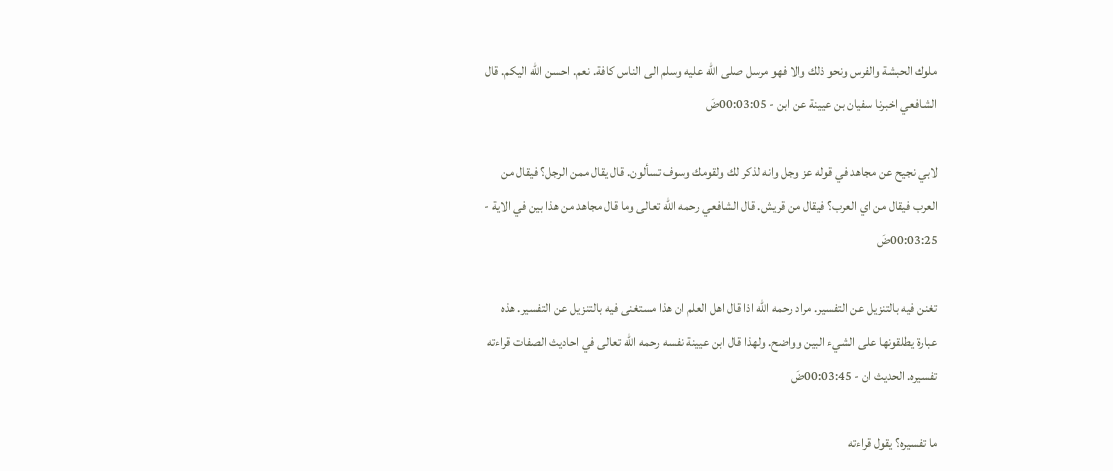ملوك الحبشة والفرس ونحو ذلك والا فهو مرسل صلى الله عليه وسلم الى الناس كافة. نعم. احسن الله اليكم. قال الشافعي اخبرنا سفيان بن عيينة عن ابن - 00:03:05ضَ

لابي نجيح عن مجاهد في قوله عز وجل وانه لذكر لك ولقومك وسوف تسألون. قال يقال ممن الرجل؟ فيقال من العرب فيقال من اي العرب؟ فيقال من قريش. قال الشافعي رحمه الله تعالى وما قال مجاهد من هذا بين في الاية - 00:03:25ضَ

تغنن فيه بالتنزيل عن التفسير. مراد رحمه الله اذا قال اهل العلم ان هذا مستغنى فيه بالتنزيل عن التفسير. هذه عبارة يطلقونها على الشيء البين وواضح. ولهذا قال ابن عيينة نفسه رحمه الله تعالى في احاديث الصفات قراءته تفسيره. الحديث ان - 00:03:45ضَ

ما تفسيره؟ يقول قراءته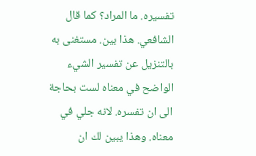تفسيره. ما المراد؟ كما قال الشافعي. هذا بين. مستغنى به بالتنزيل عن تفسير الشيء الواضح في معناه لست بحاجة الى ان تفسره. لانه جلي في معناه. وهذا يبين لك ان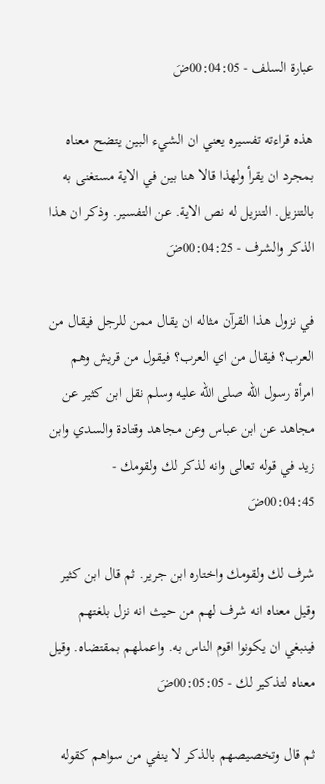عبارة السلف - 00:04:05ضَ

هذه قراءته تفسيره يعني ان الشيء البين يتضح معناه بمجرد ان يقرأ ولهذا قالا هنا بين في الاية مستغنى به بالتنزيل. التنزيل له نص الاية. عن التفسير. وذكر ان هذا الذكر والشرف - 00:04:25ضَ

في نزول هذا القرآن مثاله ان يقال ممن للرجل فيقال من العرب؟ فيقال من اي العرب؟ فيقول من قريش وهم امرأة رسول الله صلى الله عليه وسلم نقل ابن كثير عن مجاهد عن ابن عباس وعن مجاهد وقتادة والسدي وابن زيد في قوله تعالى وانه لذكر لك ولقومك - 00:04:45ضَ

شرف لك ولقومك واختاره ابن جرير. ثم قال ابن كثير وقيل معناه انه شرف لهم من حيث انه نزل بلغتهم فينبغي ان يكونوا اقوم الناس به. واعملهم بمقتضاه. وقيل معناه لتذكير لك - 00:05:05ضَ

ثم قال وتخصيصهم بالذكر لا ينفي من سواهم كقوله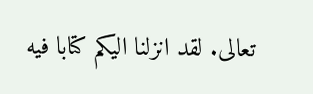تعالى. لقد انزلنا اليكم كتابا فيه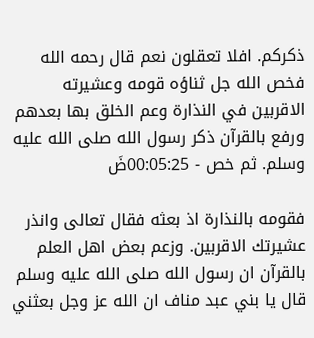ذكركم. افلا تعقلون نعم قال رحمه الله فخص الله جل ثناؤه قومه وعشيرته الاقربين في النذارة وعم الخلق بها بعدهم ورفع بالقرآن ذكر رسول الله صلى الله عليه وسلم. ثم خص - 00:05:25ضَ

فقومه بالنذارة اذ بعثه فقال تعالى وانذر عشيرتك الاقربين. وزعم بعض اهل العلم بالقرآن ان رسول الله صلى الله عليه وسلم قال يا بني عبد مناف ان الله عز وجل بعثني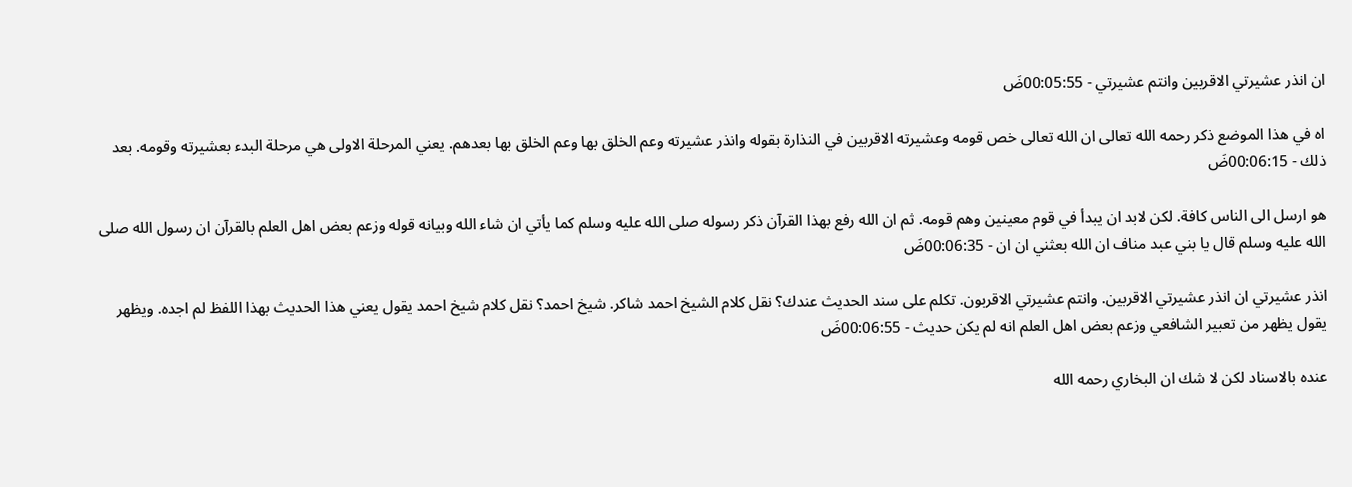ان انذر عشيرتي الاقربين وانتم عشيرتي - 00:05:55ضَ

اه في هذا الموضع ذكر رحمه الله تعالى ان الله تعالى خص قومه وعشيرته الاقربين في النذارة بقوله وانذر عشيرته وعم الخلق بها وعم الخلق بها بعدهم. يعني المرحلة الاولى هي مرحلة البدء بعشيرته وقومه. بعد ذلك - 00:06:15ضَ

هو ارسل الى الناس كافة. لكن لابد ان يبدأ في قوم معينين وهم قومه. ثم ان الله رفع بهذا القرآن ذكر رسوله صلى الله عليه وسلم كما يأتي ان شاء الله وبيانه قوله وزعم بعض اهل العلم بالقرآن ان رسول الله صلى الله عليه وسلم قال يا بني عبد مناف ان الله بعثني ان ان - 00:06:35ضَ

انذر عشيرتي ان انذر عشيرتي الاقربين. وانتم عشيرتي الاقربون. تكلم على سند الحديث عندك؟ نقل كلام الشيخ احمد شاكر. شيخ احمد؟ نقل كلام شيخ احمد يقول يعني هذا الحديث بهذا اللفظ لم اجده. ويظهر يقول يظهر من تعبير الشافعي وزعم بعض اهل العلم انه لم يكن حديث - 00:06:55ضَ

عنده بالاسناد لكن لا شك ان البخاري رحمه الله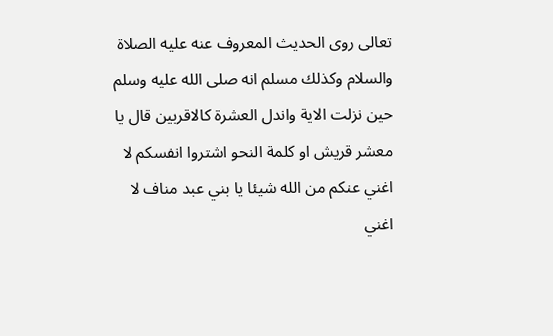تعالى روى الحديث المعروف عنه عليه الصلاة والسلام وكذلك مسلم انه صلى الله عليه وسلم حين نزلت الاية واندل العشرة كالاقربين قال يا معشر قريش او كلمة النحو اشتروا انفسكم لا اغني عنكم من الله شيئا يا بني عبد مناف لا اغني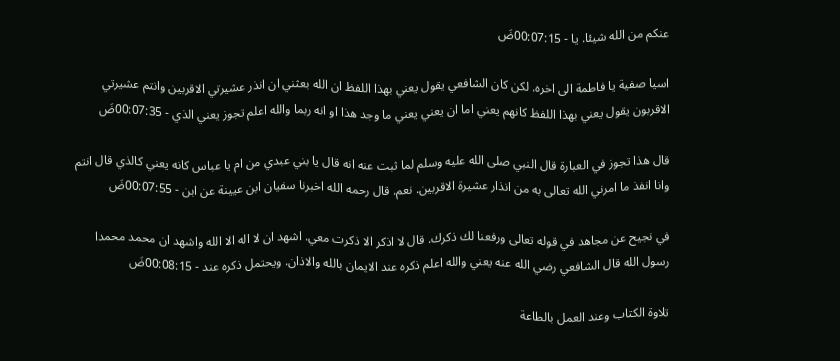عنكم من الله شيئا. يا - 00:07:15ضَ

اسيا صفية يا فاطمة الى اخره. لكن كان الشافعي يقول يعني بهذا اللفظ ان الله بعثني ان انذر عشيرتي الاقربين وانتم عشيرتي الاقربون يقول يعني بهذا اللفظ كانهم يعني اما ان يعني يعني ما وجد هذا او انه ربما والله اعلم تجوز يعني الذي - 00:07:35ضَ

قال هذا تجوز في العبارة قال النبي صلى الله عليه وسلم لما ثبت عنه انه قال يا بني عبدي من ام يا عباس كانه يعني كالذي قال انتم وانا انفذ ما امرني الله تعالى به من انذار عشيرة الاقربين. نعم. قال رحمه الله اخبرنا سفيان ابن عيينة عن ابن - 00:07:55ضَ

في نجيح عن مجاهد في قوله تعالى ورفعنا لك ذكرك. قال لا اذكر الا ذكرت معي. اشهد ان لا اله الا الله واشهد ان محمد محمدا رسول الله قال الشافعي رضي الله عنه يعني والله اعلم ذكره عند الايمان بالله والاذان. ويحتمل ذكره عند - 00:08:15ضَ

تلاوة الكتاب وعند العمل بالطاعة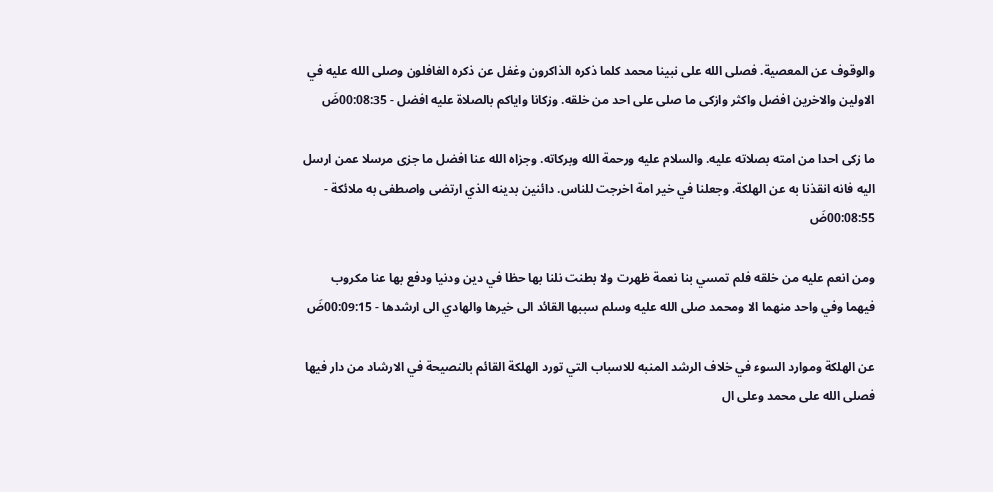والوقوف عن المعصية. فصلى الله على نبينا محمد كلما ذكره الذاكرون وغفل عن ذكره الغافلون وصلى الله عليه في الاولين والاخرين افضل واكثر وازكى ما صلى على احد من خلقه. وزكانا واياكم بالصلاة عليه افضل - 00:08:35ضَ

ما زكى احدا من امته بصلاته عليه. والسلام عليه ورحمة الله وبركاته. وجزاه الله عنا افضل ما جزى مرسلا عمن ارسل اليه فانه انقذنا به عن الهلكة. وجعلنا في خير امة اخرجت للناس. دائنين بدينه الذي ارتضى واصطفى به ملائكة - 00:08:55ضَ

ومن انعم عليه من خلقه فلم تمسي بنا نعمة ظهرت ولا بطنت نلنا بها حظا في دين ودنيا ودفع بها عنا مكروب فيهما وفي واحد منهما الا ومحمد صلى الله عليه وسلم سببها القائد الى خيرها والهادي الى ارشدها - 00:09:15ضَ

عن الهلكة وموارد السوء في خلاف الرشد المنبه للاسباب التي تورد الهلكة القائم بالنصيحة في الارشاد من دار فيها فصلى الله على محمد وعلى ال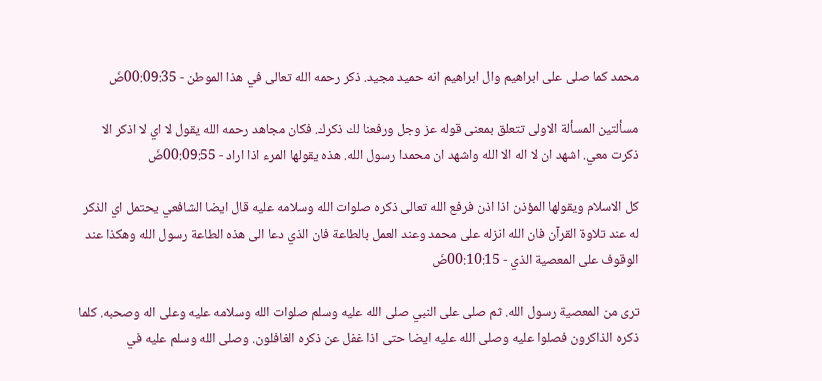محمد كما صلى على ابراهيم وال ابراهيم انه حميد مجيد. ذكر رحمه الله تعالى في هذا الموطن - 00:09:35ضَ

مسألتين المسألة الاولى تتعلق بمعنى قوله عز وجل ورفعنا لك ذكرك. فكان مجاهد رحمه الله يقول لا اي لا اذكر الا ذكرت معي. اشهد ان لا اله الا الله واشهد ان محمدا رسول الله. هذه يقولها المرء اذا اراد - 00:09:55ضَ

كل الاسلام ويقولها المؤذن اذا اذن فرفع الله تعالى ذكره صلوات الله وسلامه عليه قال ايضا الشافعي يحتمل اي الذكر له عند تلاوة القرآن فان الله انزله على محمد وعند العمل بالطاعة فان الذي دعا الى هذه الطاعة رسول الله وهكذا عند الوقوف على المعصية الذي - 00:10:15ضَ

ترى من المعصية رسول الله. ثم صلى على النبي صلى الله عليه وسلم صلوات الله وسلامه عليه وعلى اله وصحبه. كلما ذكره الذاكرون فصلوا عليه وصلى الله عليه ايضا حتى اذا غفل عن ذكره الغافلون. وصلى الله وسلم عليه في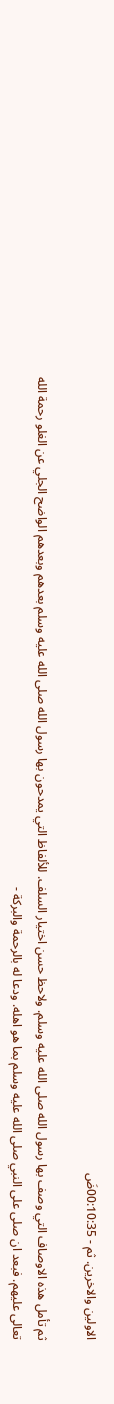الاولين والاخرين. ثم - 00:10:35ضَ

ثم تأمل هذه الاوصاف التي وصف بها رسول الله صلى الله عليه وسلم. ولاحظ حسن اختيار السلف. للألفاظ التي يمدحون بها رسول الله صلى الله عليه وسلم بعدهم وبعدهم الواضح الجلي عن الغلو رحمة الله تعالى عليهم. فبعد ان صلى على النبي صلى الله عليه وسلم بما هو اهله. ودعا له بالرحمة والبركة -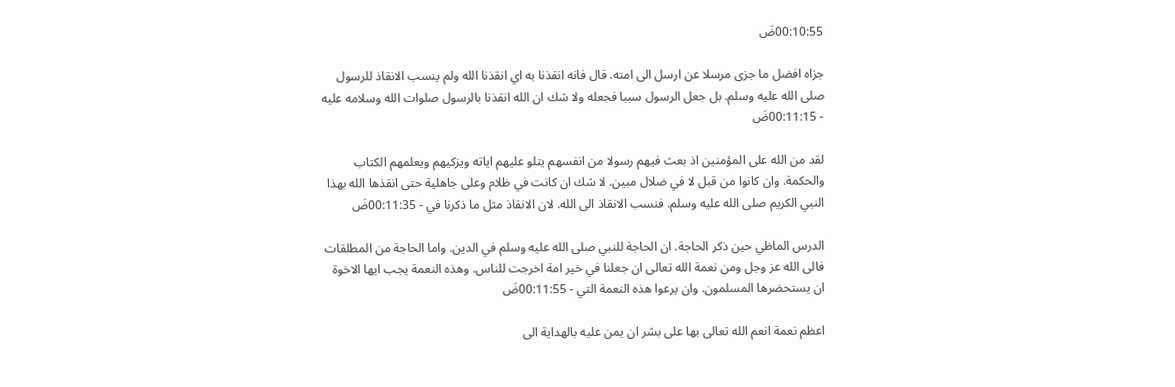00:10:55ضَ

جزاه افضل ما جزى مرسلا عن ارسل الى امته. قال فانه انقذنا به اي انقذنا الله ولم ينسب الانقاذ للرسول صلى الله عليه وسلم. بل جعل الرسول سببا فجعله ولا شك ان الله انقذنا بالرسول صلوات الله وسلامه عليه - 00:11:15ضَ

لقد من الله على المؤمنين اذ بعث فيهم رسولا من انفسهم يتلو عليهم اياته ويزكيهم ويعلمهم الكتاب والحكمة. وان كانوا من قبل لا في ضلال مبين. لا شك ان كانت في ظلام وعلى جاهلية حتى انقذها الله بهذا النبي الكريم صلى الله عليه وسلم. فنسب الانقاذ الى الله. لان الانقاذ مثل ما ذكرنا في - 00:11:35ضَ

الدرس الماظي حين ذكر الحاجة. ان الحاجة للنبي صلى الله عليه وسلم في الدين. واما الحاجة من المطلقات فالى الله عز وجل ومن نعمة الله تعالى ان جعلنا في خير امة اخرجت للناس. وهذه النعمة يجب ايها الاخوة ان يستحضرها المسلمون. وان يرعوا هذه النعمة التي - 00:11:55ضَ

اعظم نعمة انعم الله تعالى بها على بشر ان يمن عليه بالهداية الى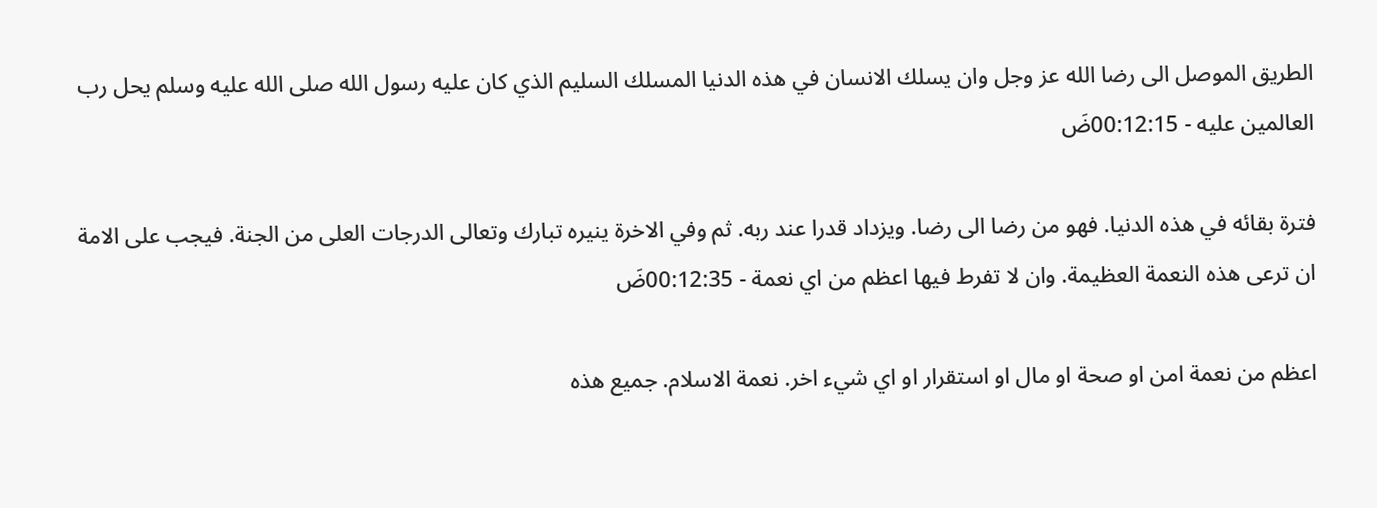الطريق الموصل الى رضا الله عز وجل وان يسلك الانسان في هذه الدنيا المسلك السليم الذي كان عليه رسول الله صلى الله عليه وسلم يحل رب العالمين عليه - 00:12:15ضَ

فترة بقائه في هذه الدنيا. فهو من رضا الى رضا. ويزداد قدرا عند ربه. ثم وفي الاخرة ينيره تبارك وتعالى الدرجات العلى من الجنة. فيجب على الامة ان ترعى هذه النعمة العظيمة. وان لا تفرط فيها اعظم من اي نعمة - 00:12:35ضَ

اعظم من نعمة امن او صحة او مال او استقرار او اي شيء اخر. نعمة الاسلام. جميع هذه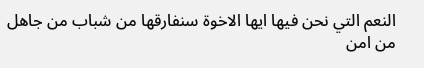النعم التي نحن فيها ايها الاخوة سنفارقها من شباب من جاهل من امن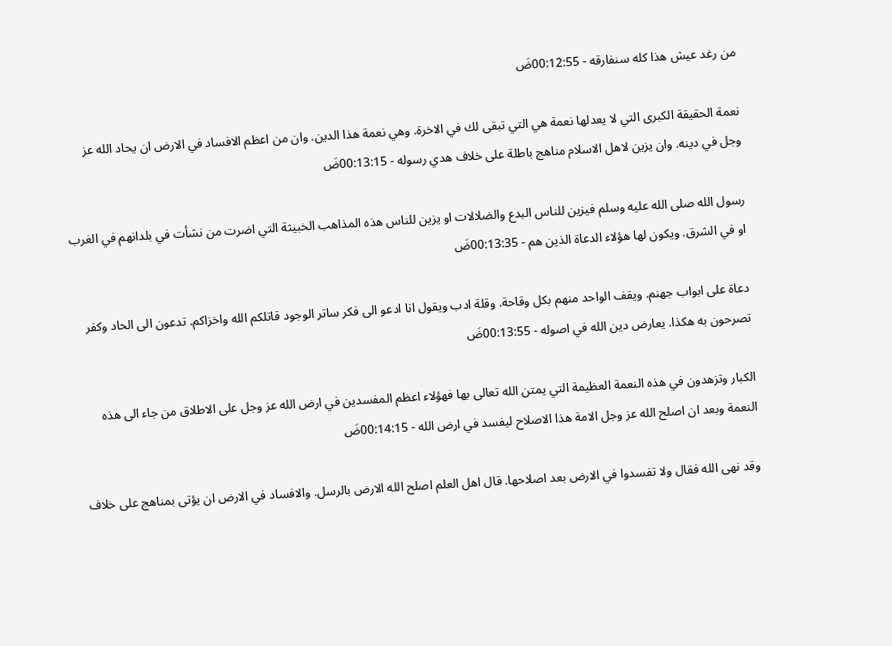من رغد عيش هذا كله سنفارقه - 00:12:55ضَ

نعمة الحقيقة الكبرى التي لا يعدلها نعمة هي التي تبقى لك في الاخرة. وهي نعمة هذا الدين. وان من اعظم الافساد في الارض ان يحاد الله عز وجل في دينه. وان يزين لاهل الاسلام مناهج باطلة على خلاف هدي رسوله - 00:13:15ضَ

رسول الله صلى الله عليه وسلم فيزين للناس البدع والضلالات او يزين للناس هذه المذاهب الخبيثة التي اضرت من نشأت في بلدانهم في الغرب او في الشرق. ويكون لها هؤلاء الدعاة الذين هم - 00:13:35ضَ

دعاة على ابواب جهنم. ويقف الواحد منهم بكل وقاحة. وقلة ادب ويقول انا ادعو الى فكر ساتر الوجود قاتلكم الله واخزاكم. تدعون الى الحاد وكفر تصرحون به هكذا. يعارض دين الله في اصوله - 00:13:55ضَ

الكبار وتزهدون في هذه النعمة العظيمة التي يمتن الله تعالى بها فهؤلاء اعظم المفسدين في ارض الله عز وجل على الاطلاق من جاء الى هذه النعمة وبعد ان اصلح الله عز وجل الامة هذا الاصلاح ليفسد في ارض الله - 00:14:15ضَ

وقد نهى الله فقال ولا تفسدوا في الارض بعد اصلاحها. قال اهل العلم اصلح الله الارض بالرسل. والافساد في الارض ان يؤتى بمناهج على خلاف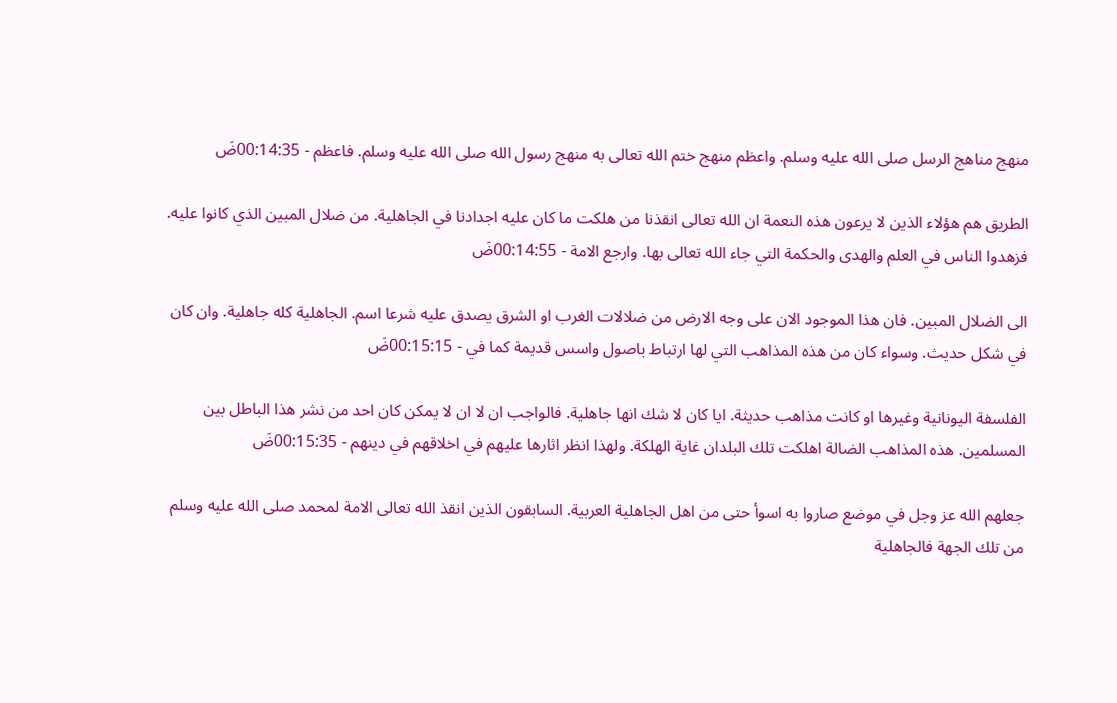منهج مناهج الرسل صلى الله عليه وسلم. واعظم منهج ختم الله تعالى به منهج رسول الله صلى الله عليه وسلم. فاعظم - 00:14:35ضَ

الطريق هم هؤلاء الذين لا يرعون هذه النعمة ان الله تعالى انقذنا من هلكت ما كان عليه اجدادنا في الجاهلية. من ضلال المبين الذي كانوا عليه. فزهدوا الناس في العلم والهدى والحكمة التي جاء الله تعالى بها. وارجع الامة - 00:14:55ضَ

الى الضلال المبين. فان هذا الموجود الان على وجه الارض من ضلالات الغرب او الشرق يصدق عليه شرعا اسم. الجاهلية كله جاهلية. وان كان في شكل حديث. وسواء كان من هذه المذاهب التي لها ارتباط باصول واسس قديمة كما في - 00:15:15ضَ

الفلسفة اليونانية وغيرها او كانت مذاهب حديثة. ايا كان لا شك انها جاهلية. فالواجب ان لا ان لا يمكن كان احد من نشر هذا الباطل بين المسلمين. هذه المذاهب الضالة اهلكت تلك البلدان غاية الهلكة. ولهذا انظر اثارها عليهم في اخلاقهم في دينهم - 00:15:35ضَ

جعلهم الله عز وجل في موضع صاروا به اسوأ حتى من اهل الجاهلية العربية. السابقون الذين انقذ الله تعالى الامة لمحمد صلى الله عليه وسلم من تلك الجهة فالجاهلية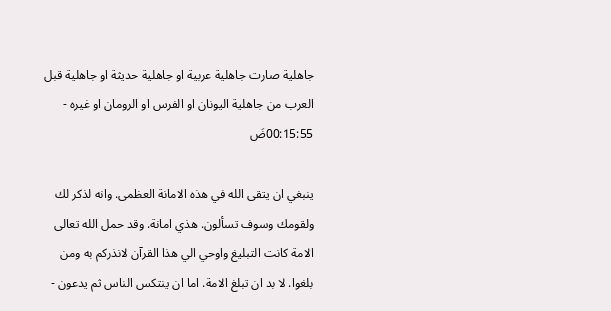جاهلية صارت جاهلية عربية او جاهلية حديثة او جاهلية قبل العرب من جاهلية اليونان او الفرس او الرومان او غيره - 00:15:55ضَ

ينبغي ان يتقى الله في هذه الامانة العظمى. وانه لذكر لك ولقومك وسوف تسألون. هذي امانة. وقد حمل الله تعالى الامة كانت التبليغ واوحي الي هذا القرآن لانذركم به ومن بلغوا. لا بد ان تبلغ الامة. اما ان ينتكس الناس ثم يدعون -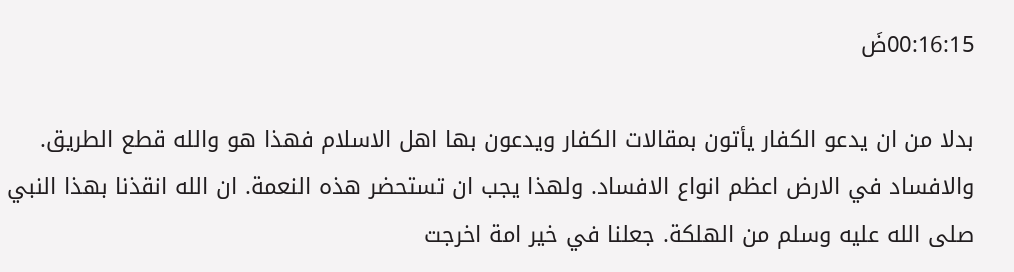00:16:15ضَ

بدلا من ان يدعو الكفار يأتون بمقالات الكفار ويدعون بها اهل الاسلام فهذا هو والله قطع الطريق. والافساد في الارض اعظم انواع الافساد. ولهذا يجب ان تستحضر هذه النعمة. ان الله انقذنا بهذا النبي صلى الله عليه وسلم من الهلكة. جعلنا في خير امة اخرجت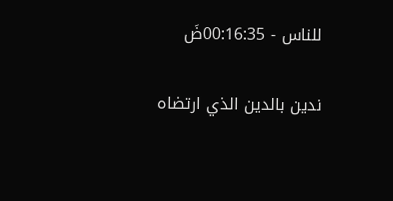للناس - 00:16:35ضَ

ندين بالدين الذي ارتضاه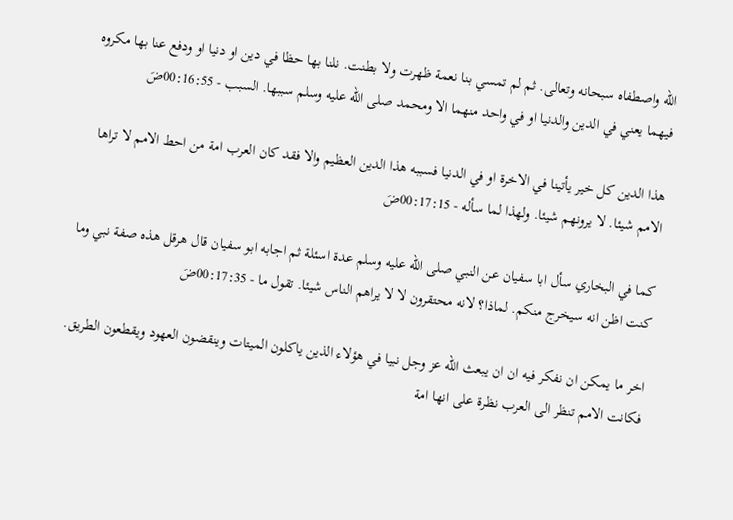الله واصطفاه سبحانه وتعالى. ثم لم تمسي بنا نعمة ظهرت ولا بطنت. نلنا بها حظا في دين او دنيا او ودفع عنا بها مكروه فيهما يعني في الدين والدنيا او في واحد منهما الا ومحمد صلى الله عليه وسلم سببها. السبب - 00:16:55ضَ

هذا الدين كل خير يأتينا في الاخرة او في الدنيا فسببه هذا الدين العظيم والا فقد كان العرب امة من احط الامم لا تراها الامم شيئا. لا يرونهم شيئا. ولهذا لما سأله - 00:17:15ضَ

كما في البخاري سأل ابا سفيان عن النبي صلى الله عليه وسلم عدة اسئلة ثم اجابه ابو سفيان قال هرقل هذه صفة نبي وما كنت اظن انه سيخرج منكم. لماذا؟ لانه محتقرون لا لا يراهم الناس شيئا. تقول ما - 00:17:35ضَ

اخر ما يمكن ان نفكر فيه ان ان يبعث الله عز وجل نبيا في هؤلاء الذين ياكلون الميتات وينقضون العهود ويقطعون الطريق. فكانت الامم تنظر الى العرب نظرة على انها امة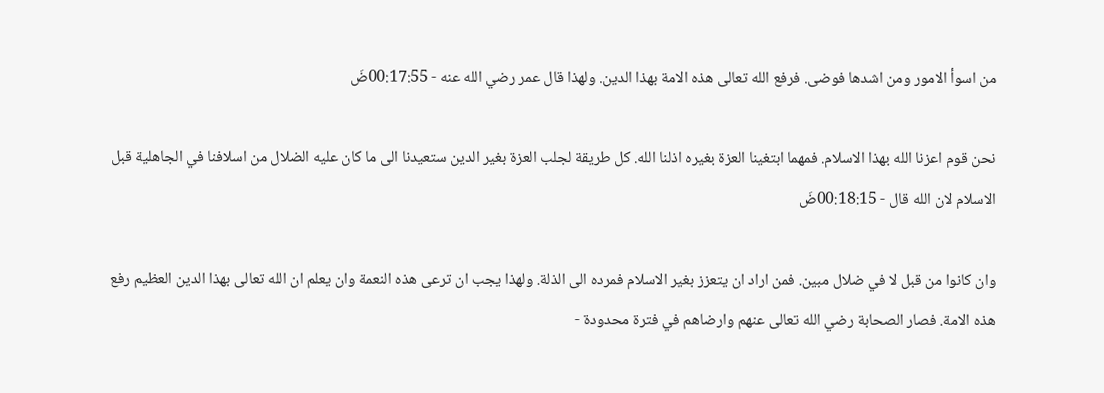من اسوأ الامور ومن اشدها فوضى. فرفع الله تعالى هذه الامة بهذا الدين. ولهذا قال عمر رضي الله عنه - 00:17:55ضَ

نحن قوم اعزنا الله بهذا الاسلام. فمهما ابتغينا العزة بغيره اذلنا الله. كل طريقة لجلب العزة بغير الدين ستعيدنا الى ما كان عليه الضلال من اسلافنا في الجاهلية قبل الاسلام لان الله قال - 00:18:15ضَ

وان كانوا من قبل لا في ضلال مبين. فمن اراد ان يتعزز بغير الاسلام فمرده الى الذلة. ولهذا يجب ان ترعى هذه النعمة وان يعلم ان الله تعالى بهذا الدين العظيم رفع هذه الامة. فصار الصحابة رضي الله تعالى عنهم وارضاهم في فترة محدودة -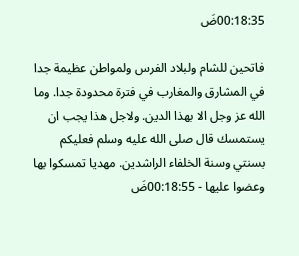00:18:35ضَ

فاتحين للشام ولبلاد الفرس ولمواطن عظيمة جدا في المشارق والمغارب في فترة محدودة جدا. وما الله عز وجل الا بهذا الدين. ولاجل هذا يجب ان يستمسك قال صلى الله عليه وسلم فعليكم بسنتي وسنة الخلفاء الراشدين. مهديا تمسكوا بها وعضوا عليها - 00:18:55ضَ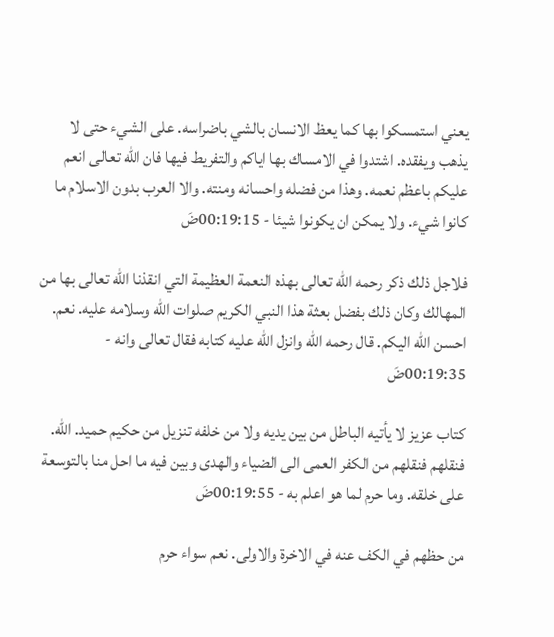يعني استمسكوا بها كما يعظ الانسان بالشي باضراسه. على الشيء حتى لا يذهب ويفقده. اشتدوا في الامساك بها اياكم والتفريط فيها فان الله تعالى انعم عليكم باعظم نعمه. وهذا من فضله واحسانه ومنته. والا العرب بدون الاسلام ما كانوا شيء. ولا يمكن ان يكونوا شيئا - 00:19:15ضَ

فلاجل ذلك ذكر رحمه الله تعالى بهذه النعمة العظيمة التي انقذنا الله تعالى بها من المهالك وكان ذلك بفضل بعثة هذا النبي الكريم صلوات الله وسلامه عليه. نعم. احسن الله اليكم. قال رحمه الله وانزل الله عليه كتابه فقال تعالى وانه - 00:19:35ضَ

كتاب عزيز لا يأتيه الباطل من بين يديه ولا من خلفه تنزيل من حكيم حميد. الله. فنقلهم فنقلهم من الكفر العمى الى الضياء والهدى وبين فيه ما احل منا بالتوسعة على خلقه. وما حرم لما هو اعلم به - 00:19:55ضَ

من حظهم في الكف عنه في الاخرة والاولى. نعم سواء حرم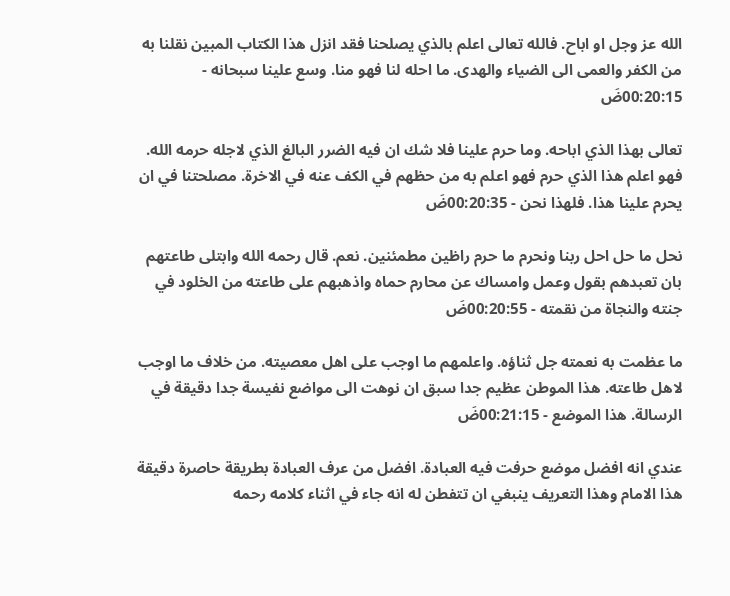الله عز وجل او اباح. فالله تعالى اعلم بالذي يصلحنا فقد انزل هذا الكتاب المبين نقلنا به من الكفر والعمى الى الضياء والهدى. ما احله لنا فهو منا. وسع علينا سبحانه - 00:20:15ضَ

تعالى بهذا الذي اباحه. وما حرم علينا فلا شك ان فيه الضرر البالغ الذي لاجله حرمه الله. فهو اعلم هذا الذي حرم فهو اعلم به من حظهم في الكف عنه في الاخرة. مصلحتنا في ان يحرم علينا هذا. فلهذا نحن - 00:20:35ضَ

نحل ما حل احل ربنا ونحرم ما حرم راظين مطمئنين. نعم. قال رحمه الله وابتلى طاعتهم بان تعبدهم بقول وعمل وامساك عن محارم حماه واذهبهم على طاعته من الخلود في جنته والنجاة من نقمته - 00:20:55ضَ

ما عظمت به نعمته جل ثناؤه. واعلمهم ما اوجب على اهل معصيته. من خلاف ما اوجب لاهل طاعته. هذا الموطن عظيم جدا سبق ان نوهت الى مواضع نفيسة جدا دقيقة في الرسالة. هذا الموضع - 00:21:15ضَ

عندي انه افضل موضع حرفت فيه العبادة. افضل من عرف العبادة بطريقة حاصرة دقيقة هذا الامام وهذا التعريف ينبغي ان تتفطن له انه جاء في اثناء كلامه رحمه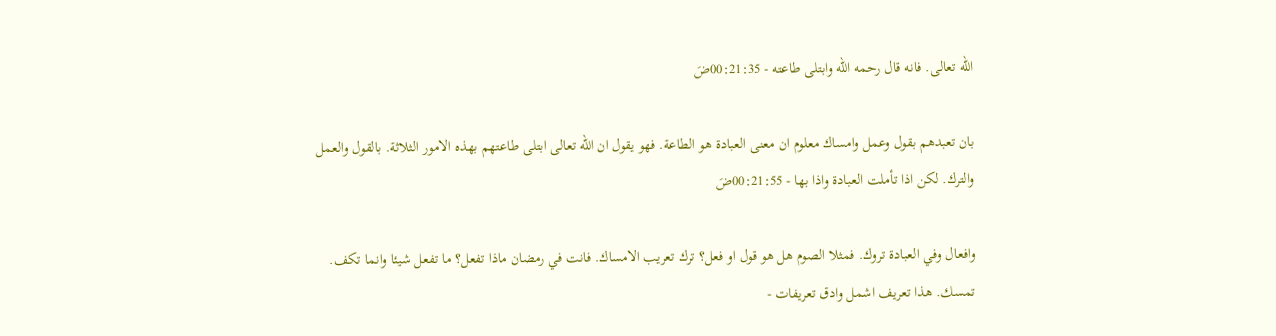الله تعالى. فانه قال رحمه الله وابتلى طاعته - 00:21:35ضَ

بان تعبدهم بقول وعمل وامساك معلوم ان معنى العبادة هو الطاعة. فهو يقول ان الله تعالى ابتلى طاعتهم بهذه الامور الثلاثة. بالقول والعمل والترك. لكن اذا تأملت العبادة واذا بها - 00:21:55ضَ

وافعال وفي العبادة تروك. فمثلا الصوم هل هو قول او فعل؟ ترك تعريب الامساك. فانت في رمضان ماذا تفعل؟ ما تفعل شيئا وانما تكف. تمسك. هذا تعريف اشمل وادق تعريفات -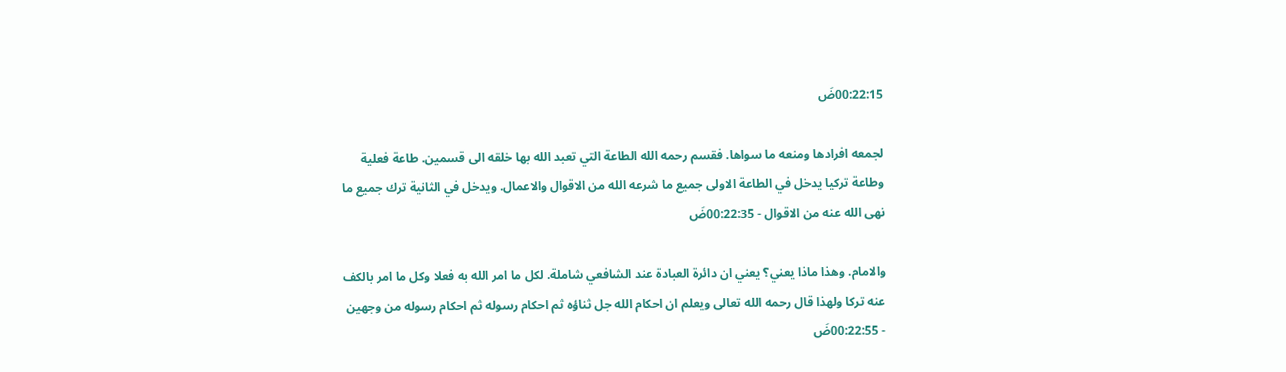00:22:15ضَ

لجمعه افرادها ومنعه ما سواها. فقسم رحمه الله الطاعة التي تعبد الله بها خلقه الى قسمين. طاعة فعلية وطاعة تركيا يدخل في الطاعة الاولى جميع ما شرعه الله من الاقوال والاعمال. ويدخل في الثانية ترك جميع ما نهى الله عنه من الاقوال - 00:22:35ضَ

والامام. وهذا ماذا يعني؟ يعني ان دائرة العبادة عند الشافعي شاملة. لكل ما امر الله به فعلا وكل ما امر بالكف عنه تركا ولهذا قال رحمه الله تعالى ويعلم ان احكام الله جل ثناؤه ثم احكام رسوله ثم احكام رسوله من وجهين - 00:22:55ضَ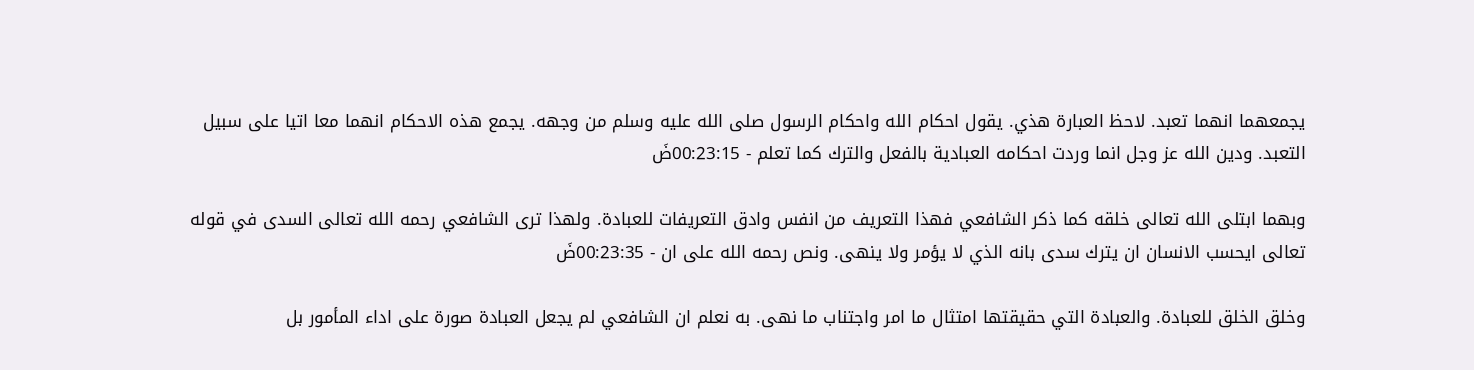يجمعهما انهما تعبد. لاحظ العبارة هذي. يقول احكام الله واحكام الرسول صلى الله عليه وسلم من وجهه. يجمع هذه الاحكام انهما معا اتيا على سبيل التعبد. ودين الله عز وجل انما وردت احكامه العبادية بالفعل والترك كما تعلم - 00:23:15ضَ

وبهما ابتلى الله تعالى خلقه كما ذكر الشافعي فهذا التعريف من انفس وادق التعريفات للعبادة. ولهذا ترى الشافعي رحمه الله تعالى السدى في قوله تعالى ايحسب الانسان ان يترك سدى بانه الذي لا يؤمر ولا ينهى. ونص رحمه الله على ان - 00:23:35ضَ

وخلق الخلق للعبادة. والعبادة التي حقيقتها امتثال ما امر واجتناب ما نهى. به نعلم ان الشافعي لم يجعل العبادة صورة على اداء المأمور بل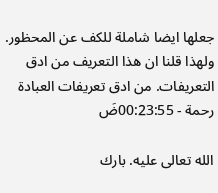جعلها ايضا شاملة للكف عن المحظور. ولهذا قلنا ان هذا التعريف من ادق التعريفات. من ادق تعريفات العبادة رحمة - 00:23:55ضَ

الله تعالى عليه. بارك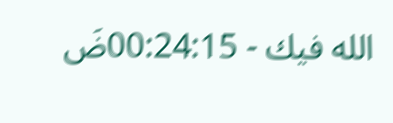الله فيك - 00:24:15ضَ